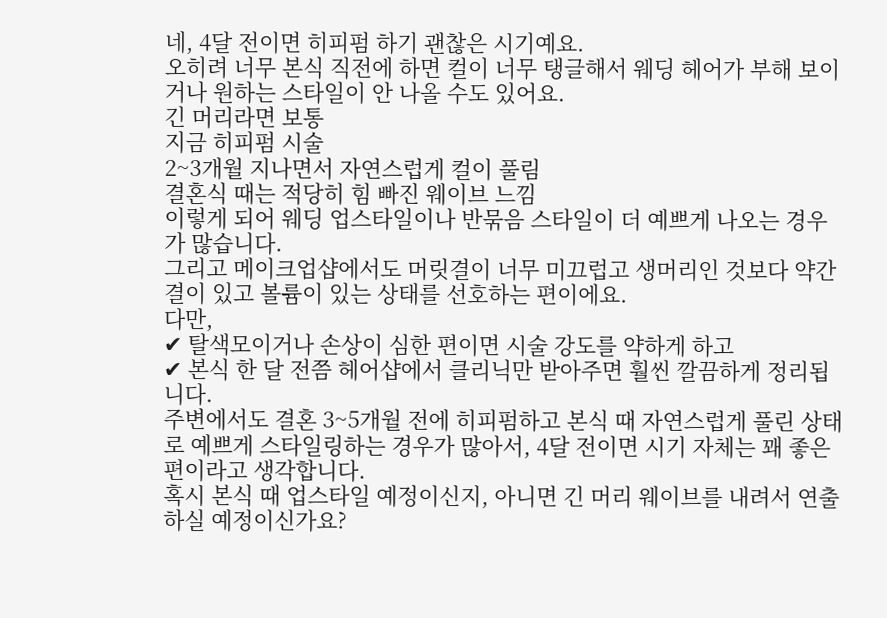네, 4달 전이면 히피펌 하기 괜찮은 시기예요.
오히려 너무 본식 직전에 하면 컬이 너무 탱글해서 웨딩 헤어가 부해 보이거나 원하는 스타일이 안 나올 수도 있어요.
긴 머리라면 보통
지금 히피펌 시술
2~3개월 지나면서 자연스럽게 컬이 풀림
결혼식 때는 적당히 힘 빠진 웨이브 느낌
이렇게 되어 웨딩 업스타일이나 반묶음 스타일이 더 예쁘게 나오는 경우가 많습니다.
그리고 메이크업샵에서도 머릿결이 너무 미끄럽고 생머리인 것보다 약간 결이 있고 볼륨이 있는 상태를 선호하는 편이에요.
다만,
✔ 탈색모이거나 손상이 심한 편이면 시술 강도를 약하게 하고
✔ 본식 한 달 전쯤 헤어샵에서 클리닉만 받아주면 훨씬 깔끔하게 정리됩니다.
주변에서도 결혼 3~5개월 전에 히피펌하고 본식 때 자연스럽게 풀린 상태로 예쁘게 스타일링하는 경우가 많아서, 4달 전이면 시기 자체는 꽤 좋은 편이라고 생각합니다.
혹시 본식 때 업스타일 예정이신지, 아니면 긴 머리 웨이브를 내려서 연출하실 예정이신가요?